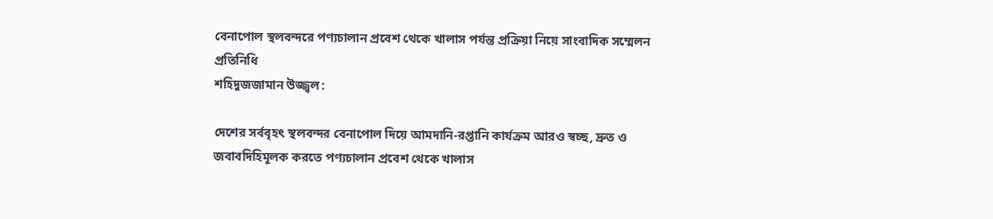বেনাপোল স্থলবন্দরে পণ্যচালান প্রবেশ থেকে খালাস পর্যন্ত প্রক্রিয়া নিয়ে সাংবাদিক সম্মেলন
প্রতিনিধি
শহিদুজজামান উজ্জ্বল:

দেশের সর্ববৃহৎ স্থলবন্দর বেনাপোল দিয়ে আমদানি-রপ্তানি কার্যক্রম আরও স্বচ্ছ, দ্রুত ও জবাবদিহিমূলক করতে পণ্যচালান প্রবেশ থেকে খালাস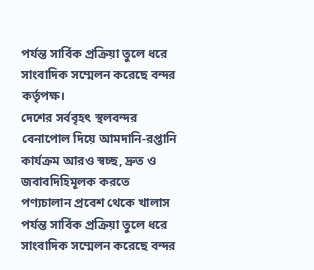পর্যন্ত সার্বিক প্রক্রিয়া তুলে ধরে সাংবাদিক সম্মেলন করেছে বন্দর কর্তৃপক্ষ।
দেশের সর্ববৃহৎ স্থলবন্দর বেনাপোল দিয়ে আমদানি-রপ্তানি কার্যক্রম আরও স্বচ্ছ, দ্রুত ও জবাবদিহিমূলক করতে পণ্যচালান প্রবেশ থেকে খালাস পর্যন্ত সার্বিক প্রক্রিয়া তুলে ধরে সাংবাদিক সম্মেলন করেছে বন্দর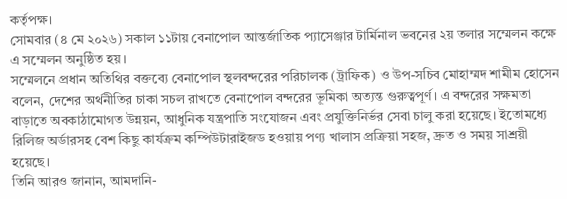কর্তৃপক্ষ।
সোমবার (৪ মে ২০২৬) সকাল ১১টায় বেনাপোল আন্তর্জাতিক প্যাসেঞ্জার টার্মিনাল ভবনের ২য় তলার সম্মেলন কক্ষে এ সম্মেলন অনুষ্ঠিত হয়।
সম্মেলনে প্রধান অতিথির বক্তব্যে বেনাপোল স্থলবন্দরের পরিচালক (ট্রাফিক) ও উপ-সচিব মোহাম্মদ শামীম হোসেন বলেন, দেশের অর্থনীতির চাকা সচল রাখতে বেনাপোল বন্দরের ভূমিকা অত্যন্ত গুরুত্বপূর্ণ। এ বন্দরের সক্ষমতা বাড়াতে অবকাঠামোগত উন্নয়ন, আধুনিক যন্ত্রপাতি সংযোজন এবং প্রযুক্তিনির্ভর সেবা চালু করা হয়েছে। ইতোমধ্যে রিলিজ অর্ডারসহ বেশ কিছু কার্যক্রম কম্পিউটারাইজড হওয়ায় পণ্য খালাস প্রক্রিয়া সহজ, দ্রুত ও সময় সাশ্রয়ী হয়েছে।
তিনি আরও জানান, আমদানি-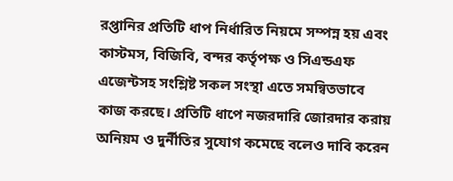রপ্তানির প্রতিটি ধাপ নির্ধারিত নিয়মে সম্পন্ন হয় এবং কাস্টমস, বিজিবি, বন্দর কর্তৃপক্ষ ও সিএন্ডএফ এজেন্টসহ সংশ্লিষ্ট সকল সংস্থা এতে সমন্বিতভাবে কাজ করছে। প্রতিটি ধাপে নজরদারি জোরদার করায় অনিয়ম ও দুর্নীতির সুযোগ কমেছে বলেও দাবি করেন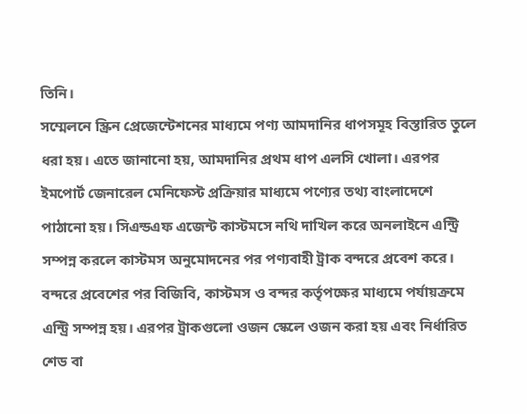তিনি।
সম্মেলনে স্ক্রিন প্রেজেন্টেশনের মাধ্যমে পণ্য আমদানির ধাপসমূহ বিস্তারিত তুলে ধরা হয়। এতে জানানো হয়, আমদানির প্রথম ধাপ এলসি খোলা। এরপর ইমপোর্ট জেনারেল মেনিফেস্ট প্রক্রিয়ার মাধ্যমে পণ্যের তথ্য বাংলাদেশে পাঠানো হয়। সিএন্ডএফ এজেন্ট কাস্টমসে নথি দাখিল করে অনলাইনে এন্ট্রি সম্পন্ন করলে কাস্টমস অনুমোদনের পর পণ্যবাহী ট্রাক বন্দরে প্রবেশ করে।
বন্দরে প্রবেশের পর বিজিবি, কাস্টমস ও বন্দর কর্তৃপক্ষের মাধ্যমে পর্যায়ক্রমে এন্ট্রি সম্পন্ন হয়। এরপর ট্রাকগুলো ওজন স্কেলে ওজন করা হয় এবং নির্ধারিত শেড বা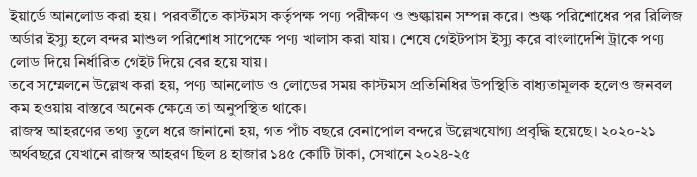ইয়ার্ডে আনলোড করা হয়। পরবর্তীতে কাস্টমস কর্তৃপক্ষ পণ্য পরীক্ষণ ও শুল্কায়ন সম্পন্ন করে। শুল্ক পরিশোধের পর রিলিজ অর্ডার ইস্যু হলে বন্দর মাশুল পরিশোধ সাপেক্ষে পণ্য খালাস করা যায়। শেষে গেইটপাস ইস্যু করে বাংলাদেশি ট্রাকে পণ্য লোড দিয়ে নির্ধারিত গেইট দিয়ে বের হয়ে যায়।
তবে সম্মেলনে উল্লেখ করা হয়, পণ্য আনলোড ও লোডের সময় কাস্টমস প্রতিনিধির উপস্থিতি বাধ্যতামূলক হলেও জনবল কম হওয়ায় বাস্তবে অনেক ক্ষেত্রে তা অনুপস্থিত থাকে।
রাজস্ব আহরণের তথ্য তুলে ধরে জানানো হয়, গত পাঁচ বছরে বেনাপোল বন্দরে উল্লেখযোগ্য প্রবৃদ্ধি হয়েছে। ২০২০-২১ অর্থবছরে যেখানে রাজস্ব আহরণ ছিল ৪ হাজার ১৪৫ কোটি টাকা, সেখানে ২০২৪-২৫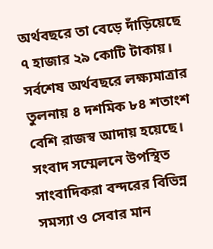অর্থবছরে তা বেড়ে দাঁড়িয়েছে ৭ হাজার ২৯ কোটি টাকায়। সর্বশেষ অর্থবছরে লক্ষ্যমাত্রার তুলনায় ৪ দশমিক ৮৪ শতাংশ বেশি রাজস্ব আদায় হয়েছে।
সংবাদ সম্মেলনে উপস্থিত সাংবাদিকরা বন্দরের বিভিন্ন সমস্যা ও সেবার মান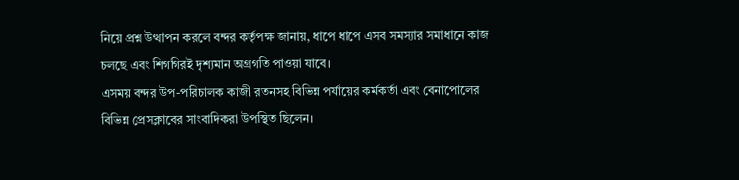নিয়ে প্রশ্ন উত্থাপন করলে বন্দর কর্তৃপক্ষ জানায়, ধাপে ধাপে এসব সমস্যার সমাধানে কাজ চলছে এবং শিগগিরই দৃশ্যমান অগ্রগতি পাওয়া যাবে।
এসময় বন্দর উপ-পরিচালক কাজী রতনসহ বিভিন্ন পর্যায়ের কর্মকর্তা এবং বেনাপোলের বিভিন্ন প্রেসক্লাবের সাংবাদিকরা উপস্থিত ছিলেন।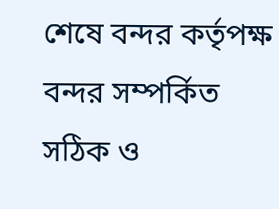শেষে বন্দর কর্তৃপক্ষ বন্দর সম্পর্কিত সঠিক ও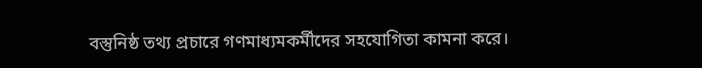বস্তুনিষ্ঠ তথ্য প্রচারে গণমাধ্যমকর্মীদের সহযোগিতা কামনা করে।